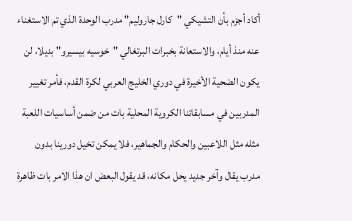أكاد أجزم بأن التشيكي "كارل جاروليم" مدرب الوحدة الذي تم الاستغناء عنه منذ أيام، والاستعانة بخبرات البرتغالي "خوسيه بيسيرو" بديلا، لن يكون الضحية الأخيرة في دوري الخليج العربي لكرة القدم، فأمر تغيير المدربين في مسابقاتنا الكروية المحلية بات من ضمن أساسيات اللعبة مثله مثل اللاعبين والحكام والجماهير، فلا يمكن تخيل دورينا بدون مدرب يقال وآخر جديد يحل مكانه، قد يقول البعض ان هذا الامر بات ظاهرة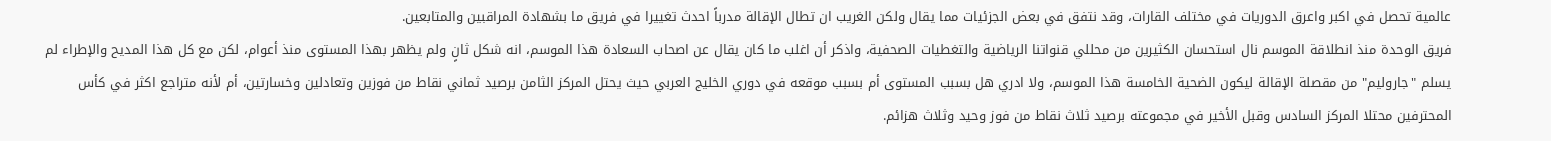عالمية تحصل في اكبر واعرق الدوريات في مختلف القارات، وقد نتفق في بعض الجزئيات مما يقال ولكن الغريب ان تطال الإقالة مدرباً احدث تغييرا في فريق ما بشهادة المراقبين والمتابعين.
فريق الوحدة منذ انطلاقة الموسم نال استحسان الكثيرين من محللي قنواتنا الرياضية والتغطيات الصحفية، واذكر أن اغلب ما كان يقال عن اصحاب السعادة هذا الموسم، انه شكل ثانٍ ولم يظهر بهذا المستوى منذ أعوام، لكن مع كل هذا المديح والإطراء لم يسلم "جاروليم" من مقصلة الإقالة ليكون الضحية الخامسة هذا الموسم، ولا ادري هل بسبب المستوى أم بسبب موقعه في دوري الخليج العربي حيث يحتل المركز الثامن برصيد ثماني نقاط من فوزين وتعادلين وخسارتين، أم لأنه متراجع اكثر في كأس المحترفين محتلا المركز السادس وقبل الأخير في مجموعته برصيد ثلاث نقاط من فوز وحيد وثلاث هزائم.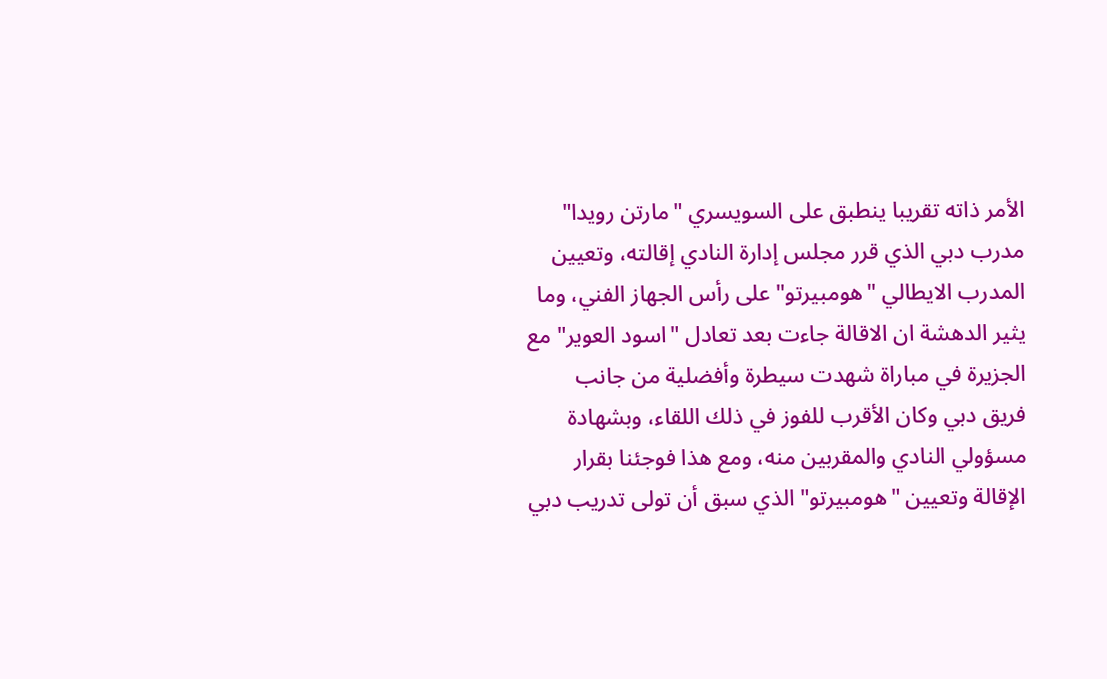الأمر ذاته تقريبا ينطبق على السويسري "مارتن رويدا" مدرب دبي الذي قرر مجلس إدارة النادي إقالته، وتعيين المدرب الايطالي "هومبيرتو" على رأس الجهاز الفني، وما يثير الدهشة ان الاقالة جاءت بعد تعادل "اسود العوير" مع الجزيرة في مباراة شهدت سيطرة وأفضلية من جانب فريق دبي وكان الأقرب للفوز في ذلك اللقاء، وبشهادة مسؤولي النادي والمقربين منه، ومع هذا فوجئنا بقرار الإقالة وتعيين "هومبيرتو" الذي سبق أن تولى تدريب دبي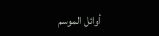أوائل الموسم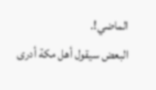الماضي!.
البعض سيقول أهل مكة أدرى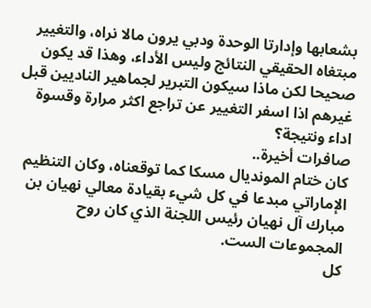بشعابها وإدارتا الوحدة ودبي يرون مالا نراه، والتغيير مبتغاه الحقيقي النتائج وليس الأداء، وهذا قد يكون صحيحا لكن ماذا سيكون التبرير لجماهير الناديين قبل غيرهم اذا اسفر التغيير عن تراجع اكثر مرارة وقسوة اداء ونتيجة؟
صافرات أخيرة..
كان ختام المونديال مسكا كما توقعناه، وكان التنظيم الإماراتي مبدعا في كل شيء بقيادة معالي نهيان بن مبارك آل نهيان رئيس اللجنة الذي كان روح المجموعات الست.
كل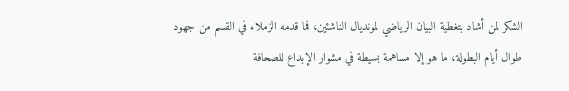الشكر لمن أشاد بتغطية البيان الرياضي لمونديال الناشئين، فما قدمه الزملاء في القسم من جهود طوال أيام البطولة، ما هو إلا مساهمة بسيطة في مشوار الإبداع للصحافة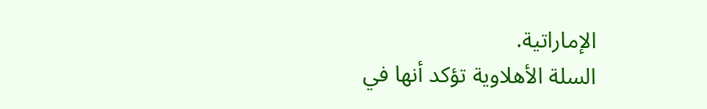الإماراتية.
السلة الأهلاوية تؤكد أنها في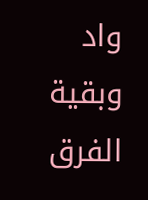واد وبقية الفرق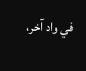في واد آخر،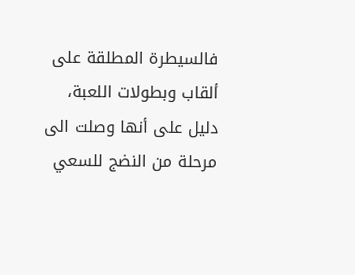فالسيطرة المطلقة على ألقاب وبطولات اللعبة، دليل على أنها وصلت الى مرحلة من النضج للسعي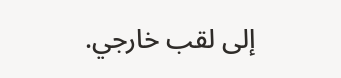إلى لقب خارجي.